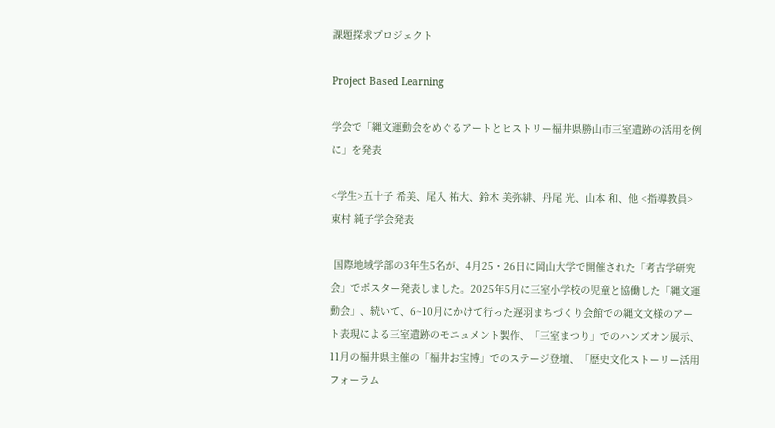課題探求プロジェクト

Project Based Learning

学会で「縄文運動会をめぐるアートとヒストリー福井県勝山市三室遺跡の活用を例に」を発表

<学生>五十子 希美、尾入 祐大、鈴木 美弥緋、丹尾 光、山本 和、他 <指導教員>東村 純子学会発表

 国際地域学部の3年生5名が、4月25・26日に岡山大学で開催された「考古学研究会」でポスター発表しました。2025年5月に三室小学校の児童と協働した「縄文運動会」、続いて、6~10月にかけて行った遅羽まちづくり会館での縄文文様のアート表現による三室遺跡のモニュメント製作、「三室まつり」でのハンズオン展示、11月の福井県主催の「福井お宝博」でのステージ登壇、「歴史文化ストーリー活用フォーラム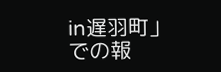in遅羽町」での報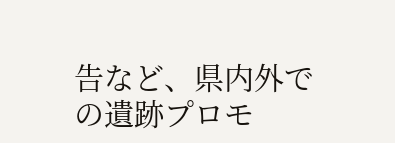告など、県内外での遺跡プロモ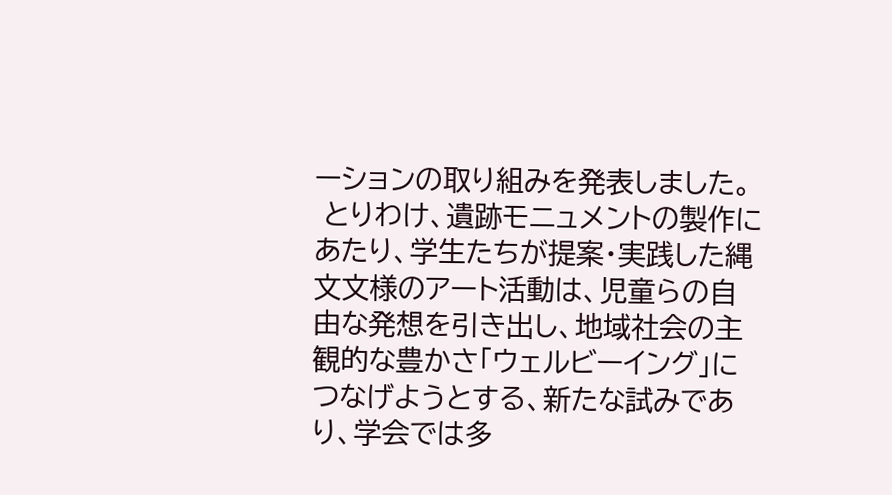ーションの取り組みを発表しました。
 とりわけ、遺跡モニュメントの製作にあたり、学生たちが提案・実践した縄文文様のアート活動は、児童らの自由な発想を引き出し、地域社会の主観的な豊かさ「ウェルビーイング」につなげようとする、新たな試みであり、学会では多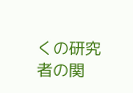くの研究者の関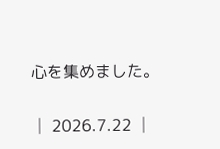心を集めました。

│ 2026.7.22 │